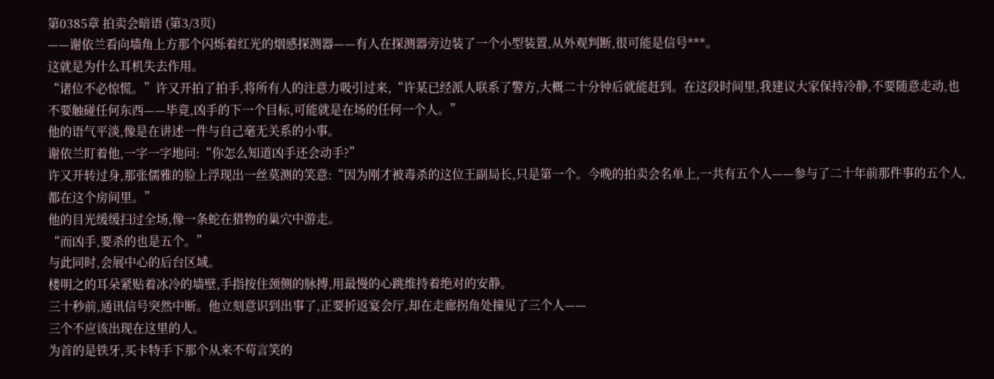第0385章 拍卖会暗语 (第3/3页)
——谢依兰看向墙角上方那个闪烁着红光的烟感探测器——有人在探测器旁边装了一个小型装置,从外观判断,很可能是信号***。
这就是为什么耳机失去作用。
“诸位不必惊慌。”许又开拍了拍手,将所有人的注意力吸引过来,“许某已经派人联系了警方,大概二十分钟后就能赶到。在这段时间里,我建议大家保持冷静,不要随意走动,也不要触碰任何东西——毕竟,凶手的下一个目标,可能就是在场的任何一个人。”
他的语气平淡,像是在讲述一件与自己毫无关系的小事。
谢依兰盯着他,一字一字地问:“你怎么知道凶手还会动手?”
许又开转过身,那张儒雅的脸上浮现出一丝莫测的笑意:“因为刚才被毒杀的这位王副局长,只是第一个。今晚的拍卖会名单上,一共有五个人——参与了二十年前那件事的五个人,都在这个房间里。”
他的目光缓缓扫过全场,像一条蛇在猎物的巢穴中游走。
“而凶手,要杀的也是五个。”
与此同时,会展中心的后台区域。
楼明之的耳朵紧贴着冰冷的墙壁,手指按住颈侧的脉搏,用最慢的心跳维持着绝对的安静。
三十秒前,通讯信号突然中断。他立刻意识到出事了,正要折返宴会厅,却在走廊拐角处撞见了三个人——
三个不应该出现在这里的人。
为首的是铁牙,买卡特手下那个从来不苟言笑的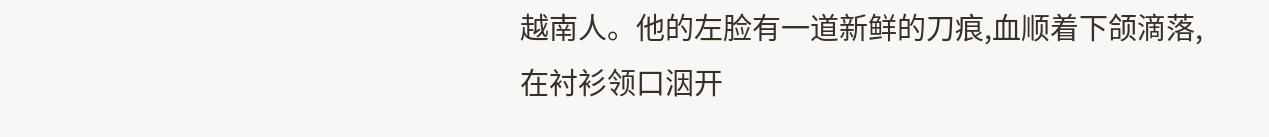越南人。他的左脸有一道新鲜的刀痕,血顺着下颌滴落,在衬衫领口洇开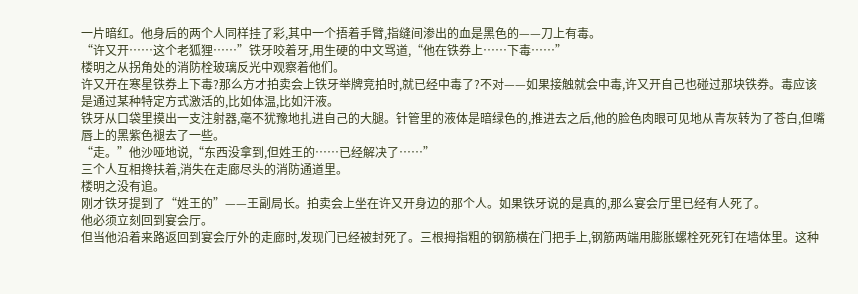一片暗红。他身后的两个人同样挂了彩,其中一个捂着手臂,指缝间渗出的血是黑色的——刀上有毒。
“许又开……这个老狐狸……”铁牙咬着牙,用生硬的中文骂道,“他在铁券上……下毒……”
楼明之从拐角处的消防栓玻璃反光中观察着他们。
许又开在寒星铁券上下毒?那么方才拍卖会上铁牙举牌竞拍时,就已经中毒了?不对——如果接触就会中毒,许又开自己也碰过那块铁券。毒应该是通过某种特定方式激活的,比如体温,比如汗液。
铁牙从口袋里摸出一支注射器,毫不犹豫地扎进自己的大腿。针管里的液体是暗绿色的,推进去之后,他的脸色肉眼可见地从青灰转为了苍白,但嘴唇上的黑紫色褪去了一些。
“走。”他沙哑地说,“东西没拿到,但姓王的……已经解决了……”
三个人互相搀扶着,消失在走廊尽头的消防通道里。
楼明之没有追。
刚才铁牙提到了“姓王的”——王副局长。拍卖会上坐在许又开身边的那个人。如果铁牙说的是真的,那么宴会厅里已经有人死了。
他必须立刻回到宴会厅。
但当他沿着来路返回到宴会厅外的走廊时,发现门已经被封死了。三根拇指粗的钢筋横在门把手上,钢筋两端用膨胀螺栓死死钉在墙体里。这种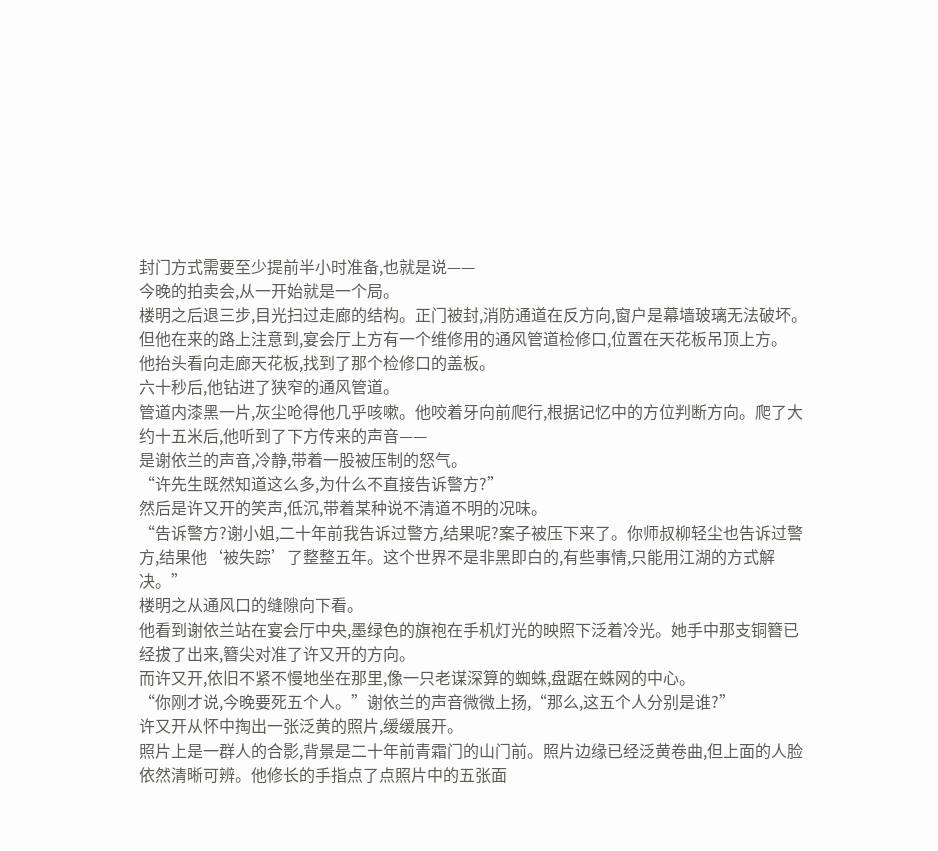封门方式需要至少提前半小时准备,也就是说——
今晚的拍卖会,从一开始就是一个局。
楼明之后退三步,目光扫过走廊的结构。正门被封,消防通道在反方向,窗户是幕墙玻璃无法破坏。但他在来的路上注意到,宴会厅上方有一个维修用的通风管道检修口,位置在天花板吊顶上方。
他抬头看向走廊天花板,找到了那个检修口的盖板。
六十秒后,他钻进了狭窄的通风管道。
管道内漆黑一片,灰尘呛得他几乎咳嗽。他咬着牙向前爬行,根据记忆中的方位判断方向。爬了大约十五米后,他听到了下方传来的声音——
是谢依兰的声音,冷静,带着一股被压制的怒气。
“许先生既然知道这么多,为什么不直接告诉警方?”
然后是许又开的笑声,低沉,带着某种说不清道不明的况味。
“告诉警方?谢小姐,二十年前我告诉过警方,结果呢?案子被压下来了。你师叔柳轻尘也告诉过警方,结果他‘被失踪’了整整五年。这个世界不是非黑即白的,有些事情,只能用江湖的方式解决。”
楼明之从通风口的缝隙向下看。
他看到谢依兰站在宴会厅中央,墨绿色的旗袍在手机灯光的映照下泛着冷光。她手中那支铜簪已经拔了出来,簪尖对准了许又开的方向。
而许又开,依旧不紧不慢地坐在那里,像一只老谋深算的蜘蛛,盘踞在蛛网的中心。
“你刚才说,今晚要死五个人。”谢依兰的声音微微上扬,“那么,这五个人分别是谁?”
许又开从怀中掏出一张泛黄的照片,缓缓展开。
照片上是一群人的合影,背景是二十年前青霜门的山门前。照片边缘已经泛黄卷曲,但上面的人脸依然清晰可辨。他修长的手指点了点照片中的五张面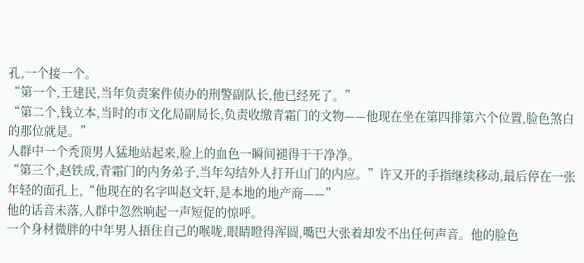孔,一个接一个。
“第一个,王建民,当年负责案件侦办的刑警副队长,他已经死了。”
“第二个,钱立本,当时的市文化局副局长,负责收缴青霜门的文物——他现在坐在第四排第六个位置,脸色煞白的那位就是。”
人群中一个秃顶男人猛地站起来,脸上的血色一瞬间褪得干干净净。
“第三个,赵铁成,青霜门的内务弟子,当年勾结外人打开山门的内应。”许又开的手指继续移动,最后停在一张年轻的面孔上,“他现在的名字叫赵文轩,是本地的地产商——”
他的话音未落,人群中忽然响起一声短促的惊呼。
一个身材微胖的中年男人捂住自己的喉咙,眼睛瞪得浑圆,嘴巴大张着却发不出任何声音。他的脸色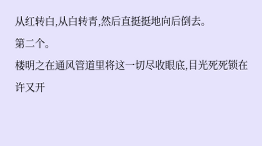从红转白,从白转青,然后直挺挺地向后倒去。
第二个。
楼明之在通风管道里将这一切尽收眼底,目光死死锁在许又开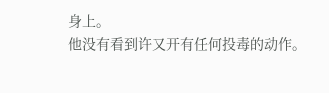身上。
他没有看到许又开有任何投毒的动作。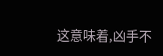这意味着,凶手不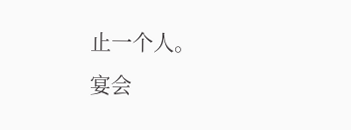止一个人。
宴会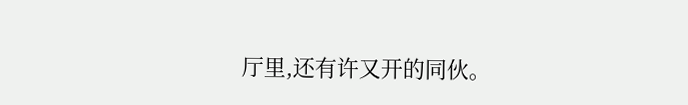厅里,还有许又开的同伙。